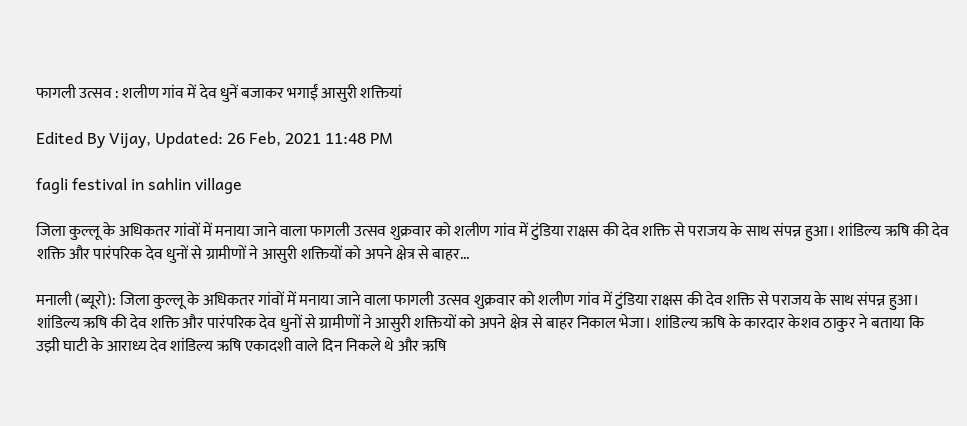फागली उत्सव : शलीण गांव में देव धुनें बजाकर भगाईं आसुरी शक्तियां

Edited By Vijay, Updated: 26 Feb, 2021 11:48 PM

fagli festival in sahlin village

जिला कुल्लू के अधिकतर गांवों में मनाया जाने वाला फागली उत्सव शुक्रवार को शलीण गांव में टुंडिया राक्षस की देव शक्ति से पराजय के साथ संपन्न हुआ। शांडिल्य ऋषि की देव शक्ति और पारंपरिक देव धुनों से ग्रामीणों ने आसुरी शक्तियों को अपने क्षेत्र से बाहर...

मनाली (ब्यूरो): जिला कुल्लू के अधिकतर गांवों में मनाया जाने वाला फागली उत्सव शुक्रवार को शलीण गांव में टुंडिया राक्षस की देव शक्ति से पराजय के साथ संपन्न हुआ। शांडिल्य ऋषि की देव शक्ति और पारंपरिक देव धुनों से ग्रामीणों ने आसुरी शक्तियों को अपने क्षेत्र से बाहर निकाल भेजा। शांडिल्य ऋषि के कारदार केशव ठाकुर ने बताया कि उझी घाटी के आराध्य देव शांडिल्य ऋषि एकादशी वाले दिन निकले थे और ऋषि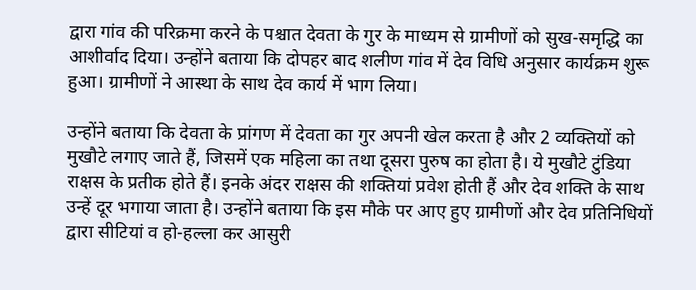द्वारा गांव की परिक्रमा करने के पश्चात देवता के गुर के माध्यम से ग्रामीणों को सुख-समृद्धि का आशीर्वाद दिया। उन्होंने बताया कि दोपहर बाद शलीण गांव में देव विधि अनुसार कार्यक्रम शुरू हुआ। ग्रामीणों ने आस्था के साथ देव कार्य में भाग लिया।

उन्होंने बताया कि देवता के प्रांगण में देवता का गुर अपनी खेल करता है और 2 व्यक्तियों को मुखौटे लगाए जाते हैं, जिसमें एक महिला का तथा दूसरा पुरुष का होता है। ये मुखौटे टुंडिया राक्षस के प्रतीक होते हैं। इनके अंदर राक्षस की शक्तियां प्रवेश होती हैं और देव शक्ति के साथ उन्हें दूर भगाया जाता है। उन्होंने बताया कि इस मौके पर आए हुए ग्रामीणों और देव प्रतिनिधियों द्वारा सीटियां व हो-हल्ला कर आसुरी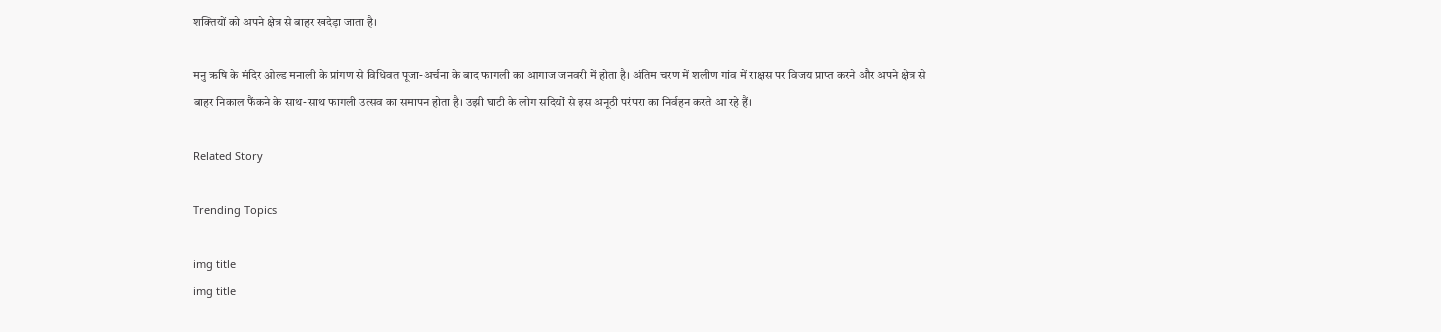शक्तियों को अपने क्षेत्र से बाहर खदेड़ा जाता है।

मनु ऋषि के मंदिर ओल्ड मनाली के प्रांगण से विधिवत पूजा-अर्चना के बाद फागली का आगाज जनवरी में होता है। अंतिम चरण में शलीण गांव में राक्षस पर विजय प्राप्त करने और अपने क्षेत्र से बाहर निकाल फैंकने के साथ-साथ फागली उत्सव का समापन होता है। उझी घाटी के लोग सदियों से इस अनूठी परंपरा का निर्वहन करते आ रहे हैं।

Related Story

Trending Topics

img title
img title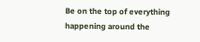Be on the top of everything happening around the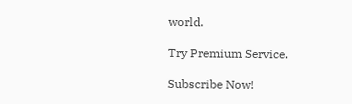world.

Try Premium Service.

Subscribe Now!